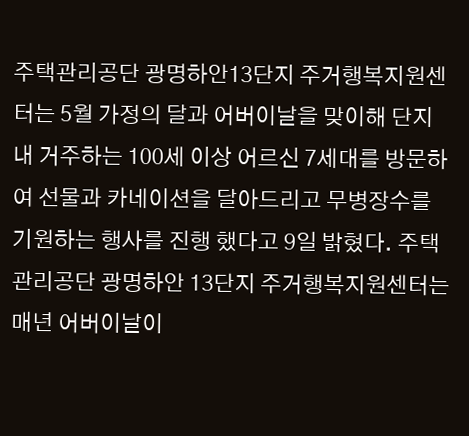주택관리공단 광명하안13단지 주거행복지원센터는 5월 가정의 달과 어버이날을 맞이해 단지 내 거주하는 100세 이상 어르신 7세대를 방문하여 선물과 카네이션을 달아드리고 무병장수를 기원하는 행사를 진행 했다고 9일 밝혔다. 주택관리공단 광명하안 13단지 주거행복지원센터는 매년 어버이날이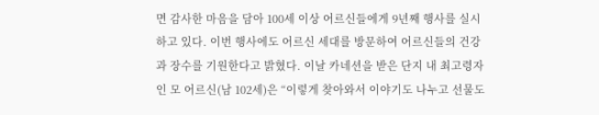면 감사한 마음을 담아 100세 이상 어르신들에게 9년째 행사를 실시하고 있다. 이번 행사에도 어르신 세대를 방문하여 어르신들의 건강과 장수를 기원한다고 밝혔다. 이날 카네션을 받은 단지 내 최고령자인 모 어르신(남 102세)은 “이렇게 찾아와서 이야기도 나누고 선물도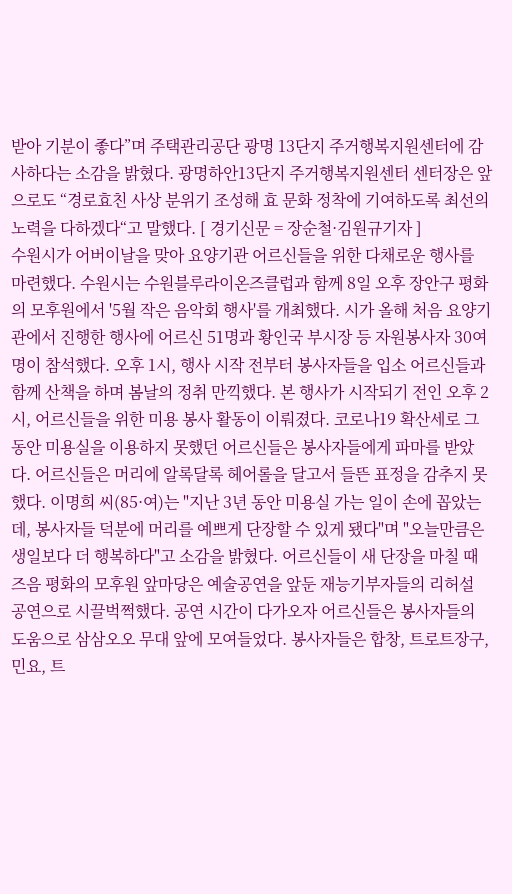받아 기분이 좋다”며 주택관리공단 광명 13단지 주거행복지원센터에 감사하다는 소감을 밝혔다. 광명하안13단지 주거행복지원센터 센터장은 앞으로도 “경로효친 사상 분위기 조성해 효 문화 정착에 기여하도록 최선의 노력을 다하겠다“고 말했다. [ 경기신문 = 장순철·김원규기자 ]
수원시가 어버이날을 맞아 요양기관 어르신들을 위한 다채로운 행사를 마련했다. 수원시는 수원블루라이온즈클럽과 함께 8일 오후 장안구 평화의 모후원에서 '5월 작은 음악회 행사'를 개최했다. 시가 올해 처음 요양기관에서 진행한 행사에 어르신 51명과 황인국 부시장 등 자원봉사자 30여 명이 참석했다. 오후 1시, 행사 시작 전부터 봉사자들을 입소 어르신들과 함께 산책을 하며 봄날의 정취 만끽했다. 본 행사가 시작되기 전인 오후 2시, 어르신들을 위한 미용 봉사 활동이 이뤄졌다. 코로나19 확산세로 그동안 미용실을 이용하지 못했던 어르신들은 봉사자들에게 파마를 받았다. 어르신들은 머리에 알록달록 헤어롤을 달고서 들뜬 표정을 감추지 못했다. 이명희 씨(85·여)는 "지난 3년 동안 미용실 가는 일이 손에 꼽았는데, 봉사자들 덕분에 머리를 예쁘게 단장할 수 있게 됐다"며 "오늘만큼은 생일보다 더 행복하다"고 소감을 밝혔다. 어르신들이 새 단장을 마칠 때즈음 평화의 모후원 앞마당은 예술공연을 앞둔 재능기부자들의 리허설 공연으로 시끌벅쩍했다. 공연 시간이 다가오자 어르신들은 봉사자들의 도움으로 삼삼오오 무대 앞에 모여들었다. 봉사자들은 합창, 트로트장구, 민요, 트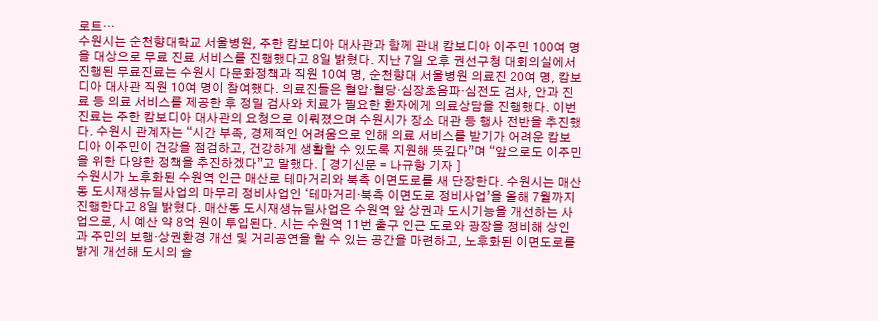로트…
수원시는 순천향대학교 서울병원, 주한 캄보디아 대사관과 함께 관내 캄보디아 이주민 100여 명을 대상으로 무료 진료 서비스를 진행했다고 8일 밝혔다. 지난 7일 오후 권선구청 대회의실에서 진행된 무료진료는 수원시 다문화정책과 직원 10여 명, 순천향대 서울병원 의료진 20여 명, 캄보디아 대사관 직원 10여 명이 참여했다. 의료진들은 혈압·혈당·심장초음파·심전도 검사, 안과 진료 등 의료 서비스를 제공한 후 정밀 검사와 치료가 필요한 환자에게 의료상담을 진행했다. 이번 진료는 주한 캄보디아 대사관의 요청으로 이뤄졌으며 수원시가 장소 대관 등 행사 전반을 추진했다. 수원시 관계자는 “시간 부족, 경제적인 어려움으로 인해 의료 서비스를 받기가 어려운 캄보디아 이주민이 건강을 점검하고, 건강하게 생활할 수 있도록 지원해 뜻깊다”며 “앞으로도 이주민을 위한 다양한 정책을 추진하겠다”고 말했다. [ 경기신문 = 나규항 기자 ]
수원시가 노후화된 수원역 인근 매산로 테마거리와 북측 이면도로를 새 단장한다. 수원시는 매산동 도시재생뉴딜사업의 마무리 정비사업인 ‘테마거리·북측 이면도로 정비사업’을 올해 7월까지 진행한다고 8일 밝혔다. 매산동 도시재생뉴딜사업은 수원역 앞 상권과 도시기능을 개선하는 사업으로, 시 예산 약 8억 원이 투입된다. 시는 수원역 11번 출구 인근 도로와 광장을 정비해 상인과 주민의 보행·상권환경 개선 및 거리공연을 할 수 있는 공간을 마련하고, 노후화된 이면도로를 밝게 개선해 도시의 슬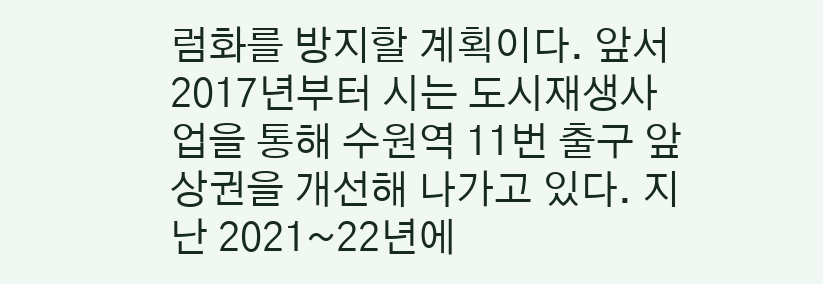럼화를 방지할 계획이다. 앞서 2017년부터 시는 도시재생사업을 통해 수원역 11번 출구 앞 상권을 개선해 나가고 있다. 지난 2021~22년에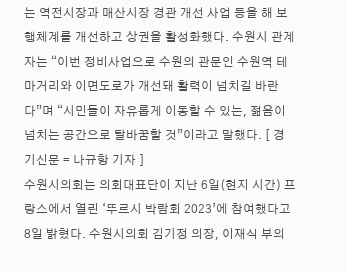는 역전시장과 매산시장 경관 개선 사업 등을 해 보행체계를 개선하고 상권을 활성화했다. 수원시 관계자는 “이번 정비사업으로 수원의 관문인 수원역 테마거리와 이면도로가 개선돼 활력이 넘치길 바란다”며 “시민들이 자유롭게 이동할 수 있는, 젊음이 넘치는 공간으로 탈바꿈할 것”이라고 말했다. [ 경기신문 = 나규항 기자 ]
수원시의회는 의회대표단이 지난 6일(현지 시간) 프랑스에서 열린 ‘뚜르시 박람회 2023’에 참여했다고 8일 밝혔다. 수원시의회 김기정 의장, 이재식 부의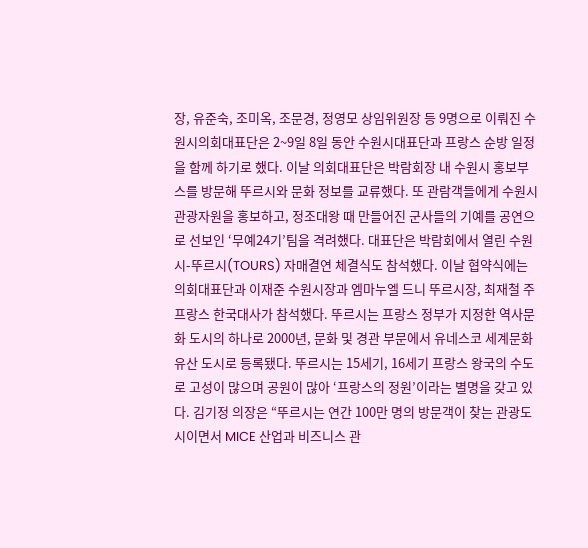장, 유준숙, 조미옥, 조문경, 정영모 상임위원장 등 9명으로 이뤄진 수원시의회대표단은 2~9일 8일 동안 수원시대표단과 프랑스 순방 일정을 함께 하기로 했다. 이날 의회대표단은 박람회장 내 수원시 홍보부스를 방문해 뚜르시와 문화 정보를 교류했다. 또 관람객들에게 수원시 관광자원을 홍보하고, 정조대왕 때 만들어진 군사들의 기예를 공연으로 선보인 ‘무예24기’팀을 격려했다. 대표단은 박람회에서 열린 수원시-뚜르시(TOURS) 자매결연 체결식도 참석했다. 이날 협약식에는 의회대표단과 이재준 수원시장과 엠마누엘 드니 뚜르시장, 최재철 주프랑스 한국대사가 참석했다. 뚜르시는 프랑스 정부가 지정한 역사문화 도시의 하나로 2000년, 문화 및 경관 부문에서 유네스코 세계문화유산 도시로 등록됐다. 뚜르시는 15세기, 16세기 프랑스 왕국의 수도로 고성이 많으며 공원이 많아 ‘프랑스의 정원’이라는 별명을 갖고 있다. 김기정 의장은 “뚜르시는 연간 100만 명의 방문객이 찾는 관광도시이면서 MICE 산업과 비즈니스 관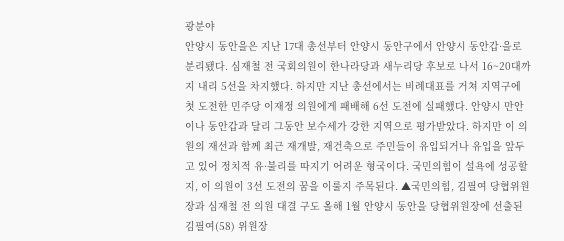광분야
안양시 동안을은 지난 17대 총선부터 안양시 동안구에서 안양시 동안갑·을로 분리됐다. 심재철 전 국회의원이 한나라당과 새누리당 후보로 나서 16~20대까지 내리 5선을 차지했다. 하지만 지난 총선에서는 비례대표를 거쳐 지역구에 첫 도전한 민주당 이재정 의원에게 패배해 6선 도전에 실패했다. 안양시 만안이나 동안갑과 달리 그동안 보수세가 강한 지역으로 평가받았다. 하지만 이 의원의 재선과 함께 최근 재개발, 재건축으로 주민들이 유입되거나 유입을 앞두고 있어 정치적 유·불리를 따지기 어려운 형국이다. 국민의힘이 설욕에 성공할지, 이 의원이 3선 도전의 꿈을 이룰지 주목된다. ▲국민의힘, 김필여 당협위원장과 심재철 전 의원 대결 구도 올해 1월 안양시 동안을 당협위원장에 선출된 김필여(58) 위원장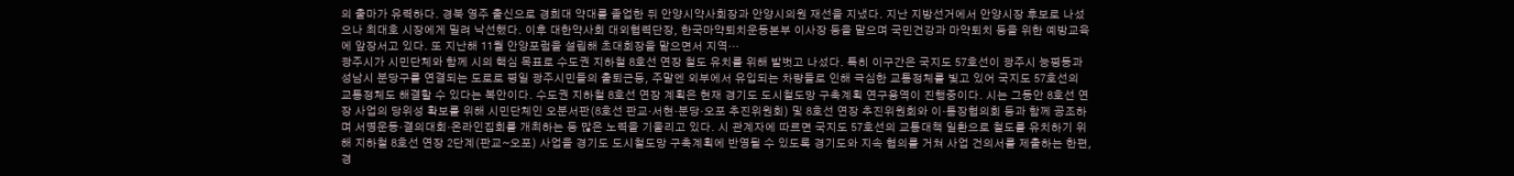의 출마가 유력하다. 경북 영주 출신으로 경희대 약대를 졸업한 뒤 안양시약사회장과 안양시의원 재선을 지냈다. 지난 지방선거에서 안양시장 후보로 나섰으나 최대호 시장에게 밀려 낙선했다. 이후 대한약사회 대외협력단장, 한국마약퇴치운동본부 이사장 등을 맡으며 국민건강과 마약퇴치 등을 위한 예방교육에 앞장서고 있다. 또 지난해 11월 안양포럼을 설립해 초대회장을 맡으면서 지역…
광주시가 시민단체와 함께 시의 핵심 목표로 수도권 지하철 8호선 연장 철도 유치를 위해 발벗고 나섰다. 특히 이구간은 국지도 57호선이 광주시 능평동과 성남시 분당구를 연결되는 도로로 평일 광주시민들의 출퇴근등, 주말엔 외부에서 유입되는 차량들로 인해 극심한 교통정체를 빛고 있어 국지도 57호선의 교통정체도 해결할 수 있다는 복안이다. 수도권 지하철 8호선 연장 계획은 현재 경기도 도시철도망 구축계획 연구용역이 진행중이다. 시는 그동안 8호선 연장 사업의 당위성 확보를 위해 시민단체인 오분서판(8호선 판교·서현·분당·오포 추진위원회) 및 8호선 연장 추진위원회와 이·통장협의회 등과 함께 공조하며 서명운동·결의대회·온라인집회를 개최하는 등 많은 노력을 기울리고 있다. 시 관계자에 따르면 국지도 57호선의 교통대책 일환으로 철도를 유치하기 위해 지하철 8호선 연장 2단계(판교~오포) 사업을 경기도 도시철도망 구축계획에 반영될 수 있도록 경기도와 지속 협의를 거쳐 사업 건의서를 제출하는 한편, 경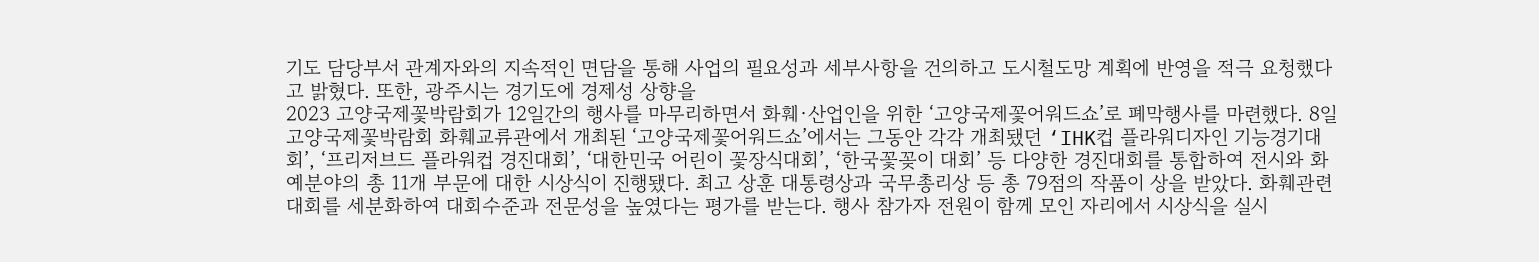기도 담당부서 관계자와의 지속적인 면담을 통해 사업의 필요성과 세부사항을 건의하고 도시철도망 계획에 반영을 적극 요청했다고 밝혔다. 또한, 광주시는 경기도에 경제성 상향을
2023 고양국제꽃박람회가 12일간의 행사를 마무리하면서 화훼·산업인을 위한 ‘고양국제꽃어워드쇼’로 폐막행사를 마련했다. 8일 고양국제꽃박람회 화훼교류관에서 개최된 ‘고양국제꽃어워드쇼’에서는 그동안 각각 개최됐던 ‘IHK컵 플라워디자인 기능경기대회’, ‘프리저브드 플라워컵 경진대회’, ‘대한민국 어린이 꽃장식대회’, ‘한국꽃꽂이 대회’ 등 다양한 경진대회를 통합하여 전시와 화예분야의 총 11개 부문에 대한 시상식이 진행됐다. 최고 상훈 대통령상과 국무총리상 등 총 79점의 작품이 상을 받았다. 화훼관련 대회를 세분화하여 대회수준과 전문성을 높였다는 평가를 받는다. 행사 참가자 전원이 함께 모인 자리에서 시상식을 실시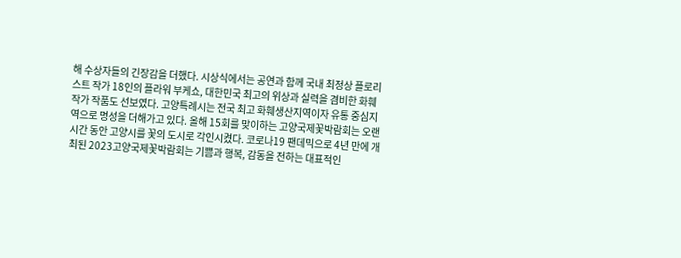해 수상자들의 긴장감을 더했다. 시상식에서는 공연과 함께 국내 최정상 플로리스트 작가 18인의 플라워 부케쇼, 대한민국 최고의 위상과 실력을 겸비한 화훼작가 작품도 선보였다. 고양특례시는 전국 최고 화훼생산지역이자 유통 중심지역으로 명성을 더해가고 있다. 올해 15회를 맞이하는 고양국제꽃박람회는 오랜 시간 동안 고양시를 꽃의 도시로 각인시켰다. 코로나19 팬데믹으로 4년 만에 개최된 2023고양국제꽃박람회는 기쁨과 행복, 감동을 전하는 대표적인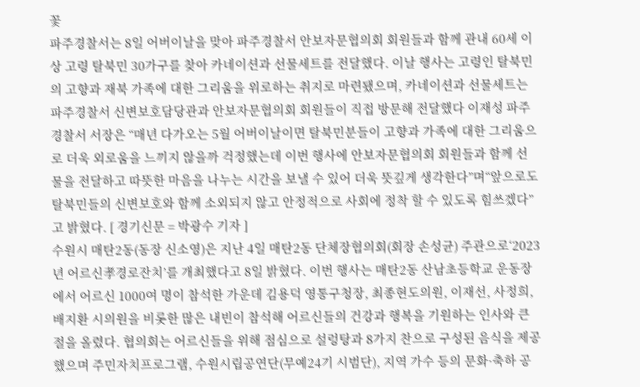꽃
파주경찰서는 8일 어버이날을 맞아 파주경찰서 안보자문협의회 회원들과 함께 관내 60세 이상 고령 탈북민 30가구를 찾아 카네이션과 선물세트를 전달했다. 이날 행사는 고령인 탈북민의 고향과 재북 가족에 대한 그리움을 위로하는 취지로 마련됐으며, 카네이션과 선물세트는 파주경찰서 신변보호담당관과 안보자문협의회 회원들이 직접 방문해 전달했다 이재성 파주경찰서 서장은 “매년 다가오는 5월 어버이날이면 탈북민분들이 고향과 가족에 대한 그리움으로 더욱 외로움을 느끼지 않을까 걱정했는데 이번 행사에 안보자문협의회 회원들과 함께 선물을 전달하고 따뜻한 마음을 나누는 시간을 보낼 수 있어 더욱 뜻깊게 생각한다”며“앞으로도 탈북민들의 신변보호와 함께 소외되지 않고 안정적으로 사회에 정착 할 수 있도록 힘쓰겠다”고 밝혔다. [ 경기신문 = 박광수 기자 ]
수원시 매탄2동(동장 신소영)은 지난 4일 매탄2동 단체장협의회(회장 손성균) 주관으로‘2023년 어르신孝경로잔치’를 개최했다고 8일 밝혔다. 이번 행사는 매탄2동 산남초등학교 운동장에서 어르신 1000여 명이 참석한 가운데 김용덕 영통구청장, 최종현도의원, 이재선, 사정희, 배지환 시의원을 비롯한 많은 내빈이 참석해 어르신들의 건강과 행복을 기원하는 인사와 큰절을 올렸다. 협의회는 어르신들을 위해 점심으로 설렁탕과 8가지 찬으로 구성된 음식을 제공했으며 주민자치프로그램, 수원시립공연단(무예24기 시범단), 지역 가수 등의 문화·축하 공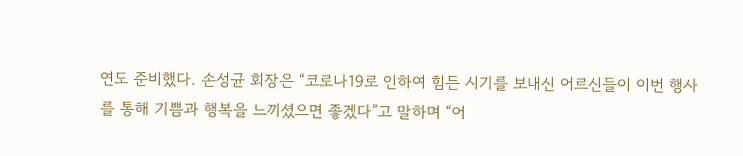연도 준비했다. 손성균 회장은 “코로나19로 인하여 힘든 시기를 보내신 어르신들이 이번 행사를 통해 기쁨과 행복을 느끼셨으면 좋겠다”고 말하며 “어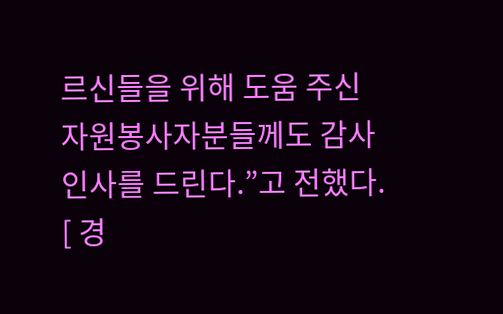르신들을 위해 도움 주신 자원봉사자분들께도 감사 인사를 드린다.”고 전했다. [ 경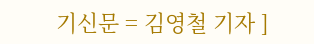기신문 = 김영철 기자 ]